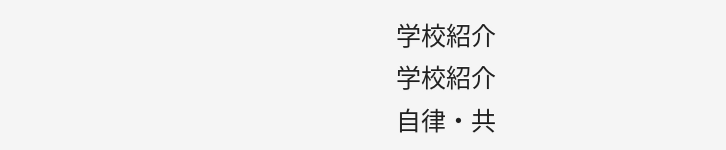学校紹介
学校紹介
自律・共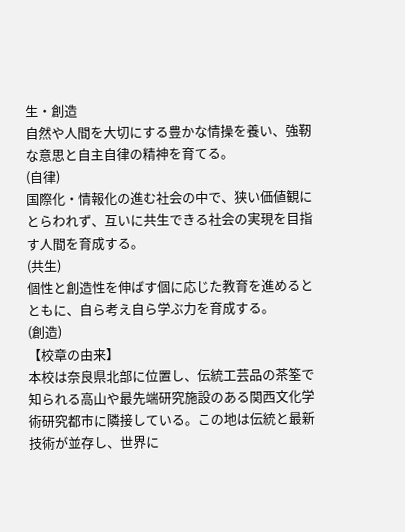生・創造
自然や人間を大切にする豊かな情操を養い、強靭な意思と自主自律の精神を育てる。
(自律)
国際化・情報化の進む社会の中で、狭い価値観にとらわれず、互いに共生できる社会の実現を目指す人間を育成する。
(共生)
個性と創造性を伸ばす個に応じた教育を進めるとともに、自ら考え自ら学ぶ力を育成する。
(創造)
【校章の由来】
本校は奈良県北部に位置し、伝統工芸品の茶筌で知られる高山や最先端研究施設のある関西文化学術研究都市に隣接している。この地は伝統と最新技術が並存し、世界に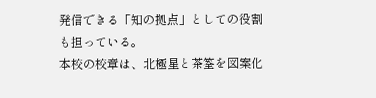発信できる「知の拠点」としての役割も担っている。
本校の校章は、北極星と茶筌を図案化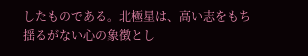したものである。北極星は、高い志をもち揺るがない心の象徴とし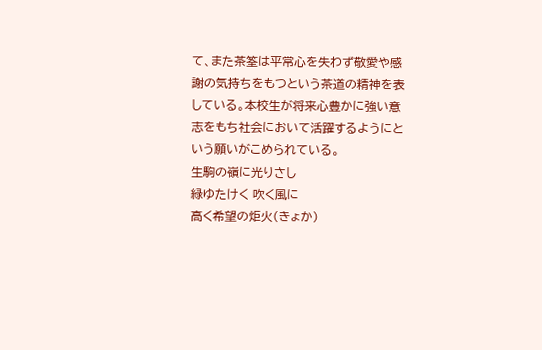て、また茶筌は平常心を失わず敬愛や感謝の気持ちをもつという茶道の精神を表している。本校生が将来心豊かに強い意志をもち社会において活躍するようにという願いがこめられている。
生駒の嶺に光りさし
緑ゆたけく 吹く風に
高く希望の炬火(きょか)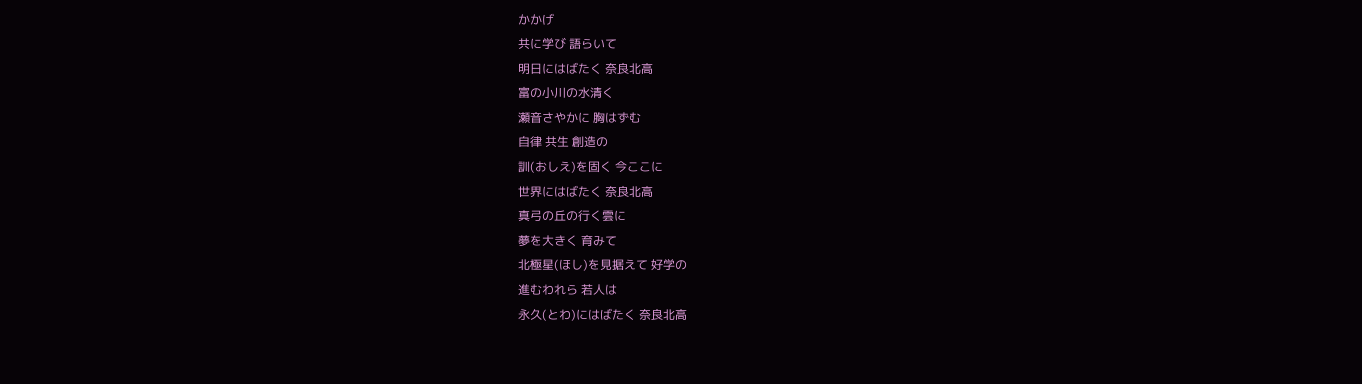かかげ
共に学び 語らいて
明日にはばたく 奈良北高
富の小川の水清く
瀬音さやかに 胸はずむ
自律 共生 創造の
訓(おしえ)を固く 今ここに
世界にはばたく 奈良北高
真弓の丘の行く雲に
夢を大きく 育みて
北極星(ほし)を見据えて 好学の
進むわれら 若人は
永久(とわ)にはばたく 奈良北高